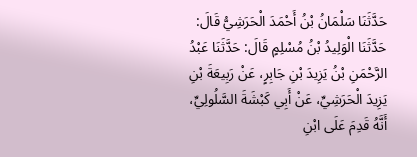حَدَّثَنَا سَلْمَانُ بْنُ أَحْمَدَ الْحَرَشِيُّ قَالَ: حَدَّثَنَا الْوَلِيدُ بْنُ مُسْلِمٍ قَالَ: حَدَّثَنَا عَبْدُ الرَّحْمَنِ بْنُ يَزِيدَ بْنِ جَابِرٍ، عَنْ رَبِيعَةَ بْنِ يَزِيدَ الْحَرَشِيِّ، عَنْ أَبِي كَبْشَةَ السَّلُولِيِّ، أَنَّهُ قَدِمَ عَلَى ابْنِ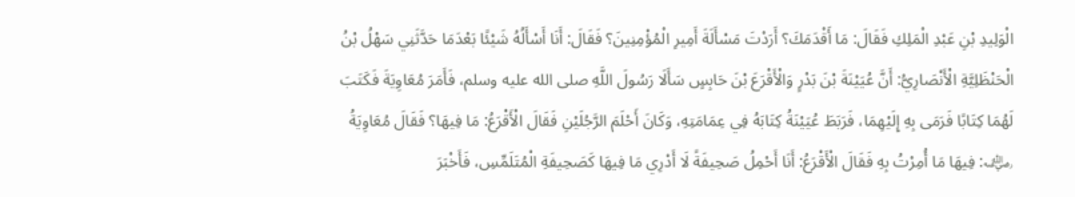الْوَلِيدِ بْنِ عَبْدِ الْمَلِكِ فَقَالَ: مَا أَقْدَمَكَ؟ أَرَدْتَ مَسْأَلَةَ أَمِيرِ الْمُؤْمِنِينَ؟ فَقَالَ: أَنَا أَسْأَلُهُ شَيْئًا بَعْدَمَا حَدَّثَنِي سَهْلُ بْنُ الْحَنْظَلِيَّةِ الْأَنْصَارِيُّ: أَنَّ عُيَيْنَةَ بْنَ بَدْرٍ وَالْأَقْرَعَ بْنَ حَابِسٍ سَأَلَا رَسُولَ اللَّهِ صلى الله عليه وسلم، فَأَمَرَ مُعَاوِيَةَ فَكَتَبَ لَهُمَا كِتَابًا فَرَمَى بِهِ إِلَيْهِمَا، فَرَبَطَ عُيَيْنَةُ كِتَابَهُ فِي عِمَامَتِهِ، وَكَانَ أَحْلَمَ الرَّجُلَيْنِ فَقَالَ الْأَقْرَعُ: مَا فِيهَا؟ فَقَالَ مُعَاوِيَةُ ﵁: فِيهَا مَا أُمِرْتُ بِهِ فَقَالَ الْأَقْرَعُ: أَنَا أَحْمِلُ صَحِيفَةً لَا أَدْرِي مَا فِيهَا كَصَحِيفَةِ الْمُتَلَمِّسِ، فَأَخْبَرَ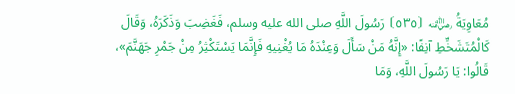مُعَاوِيَةُ ﵁ ⦗٥٣٥⦘ رَسُولَ اللَّهِ صلى الله عليه وسلم، فَغَضِبَ وَذَكَرَهُ، وَقَالَ كَالْمُتَشَخِّطِ آنِفًا: «إِنَّهُ مَنْ سَأَلَ وَعِنْدَهُ مَا يُغْنِيهِ فَإِنَّمَا يَسْتَكْثِرُ مِنْ جَمْرِ جَهَنَّمَ»، قَالُوا: يَا رَسُولَ اللَّهِ، وَمَا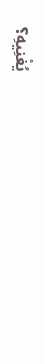يُغْنِيهِ؟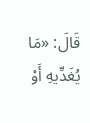قَالَ: «مَا يُغَدِّيهِ أَوْ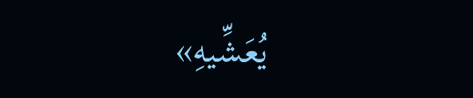يُعَشِّيهِ»